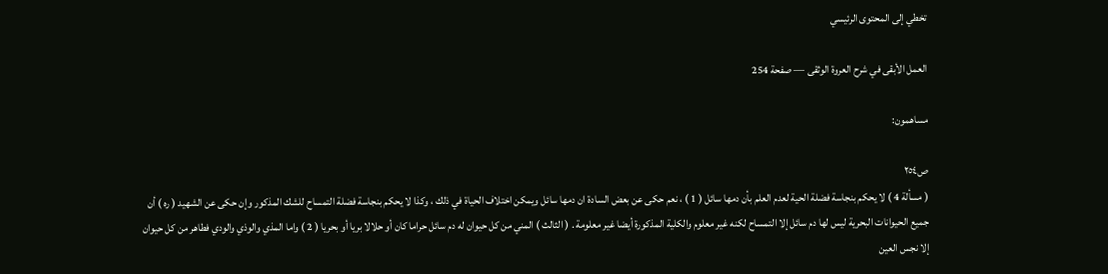تخطي إلى المحتوى الرئيسي

العمل الأبقى في شرح العروة الوثقى — صفحة 254

مساهمون:

ص٢٥٤
( مسألة 4 ) لا يحكم بنجاسة فضلة الحية لعدم العلم بأن دمها سائل ( 1 ) ، نعم حكى عن بعض السادة ان دمها سائل ويمكن اختلاف الحياة في ذلك ، وكذا لا يحكم بنجاسة فضلة التمساح للشك المذكور وإن حكى عن الشهيد ( ره ) أن جميع الحيوانات البحرية ليس لها دم سائل إلا التمساح لكنه غير معلوم والكلية المذكورة أيضا غير معلومة . ( الثالث ) المني من كل حيوان له دم سائل حراما كان أو حلالا بريا أو بحريا ( 2 ) واما المذي والوذي والودي فطاهر من كل حيوان إلا نجس العين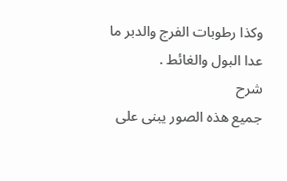وكذا رطوبات الفرج والدبر ما عدا البول والغائط .
شرح
جميع هذه الصور يبنى على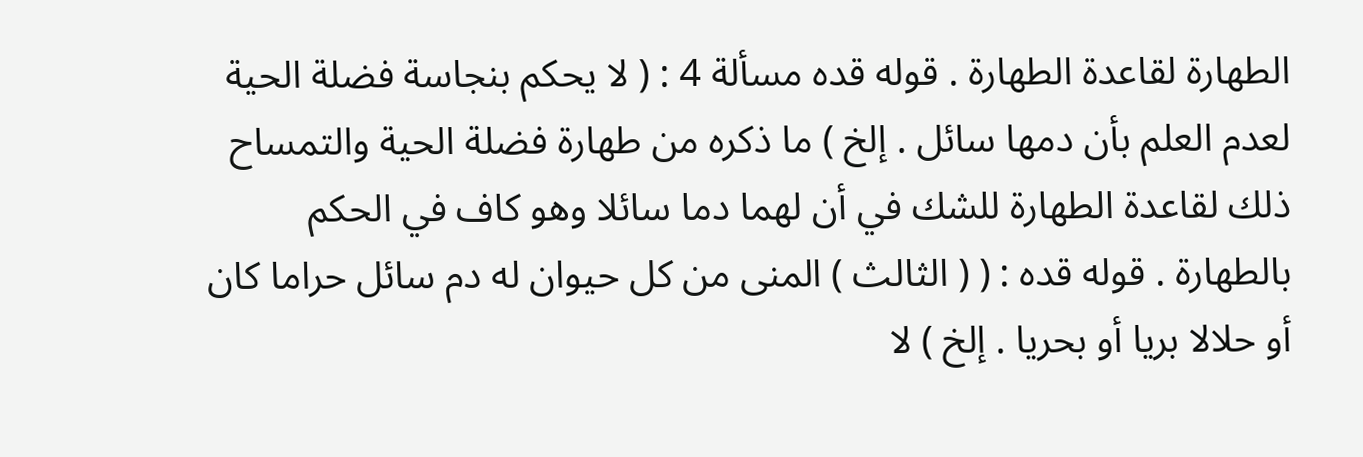الطهارة لقاعدة الطهارة . قوله قده مسألة 4 : ( لا يحكم بنجاسة فضلة الحية لعدم العلم بأن دمها سائل . إلخ ) ما ذكره من طهارة فضلة الحية والتمساح ذلك لقاعدة الطهارة للشك في أن لهما دما سائلا وهو كاف في الحكم بالطهارة . قوله قده : ( ( الثالث ) المنى من كل حيوان له دم سائل حراما كان أو حلالا بريا أو بحريا . إلخ ) لا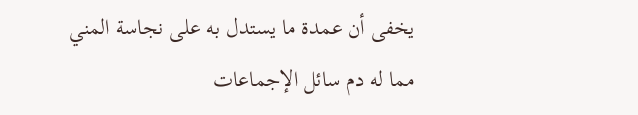يخفى أن عمدة ما يستدل به على نجاسة المني مما له دم سائل الإجماعات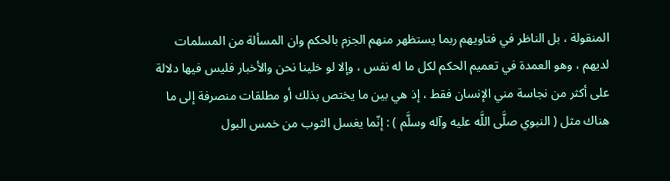المنقولة ، بل الناظر في فتاويهم ربما يستظهر منهم الجزم بالحكم وان المسألة من المسلمات لديهم ، وهو العمدة في تعميم الحكم لكل ما له نفس ، وإلا لو خلينا نحن والأخبار فليس فيها دلالة على أكثر من نجاسة مني الإنسان فقط ، إذ هي بين ما يختص بذلك أو مطلقات منصرفة إلى ما هناك مثل ( النبوي صلَّى اللَّه عليه وآله وسلَّم ) : إنّما يغسل الثوب من خمس البول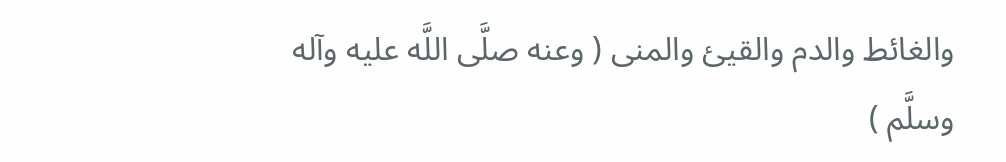والغائط والدم والقيئ والمنى ( وعنه صلَّى اللَّه عليه وآله وسلَّم )